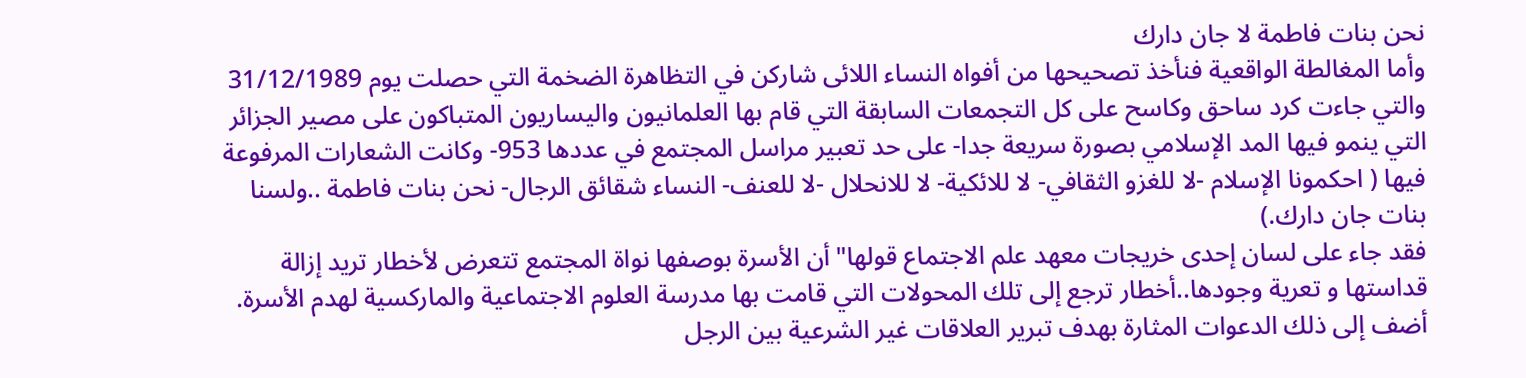نحن بنات فاطمة لا جان دارك
وأما المغالطة الواقعية فنأخذ تصحيحها من أفواه النساء اللائى شاركن في التظاهرة الضخمة التي حصلت يوم 31/12/1989 والتي جاءت كرد ساحق وكاسح على كل التجمعات السابقة التي قام بها العلمانيون واليساريون المتباكون على مصير الجزائر التي ينمو فيها المد الإسلامي بصورة سريعة جدا- على حد تعبير مراسل المجتمع في عددها 953- وكانت الشعارات المرفوعة فيها ( احكمونا الإسلام -لا للغزو الثقافي- لا للائكية- لا للانحلال -لا للعنف- النساء شقائق الرجال- نحن بنات فاطمة ..ولسنا بنات جان دارك.)
فقد جاء على لسان إحدى خريجات معهد علم الاجتماع قولها"أن الأسرة بوصفها نواة المجتمع تتعرض لأخطار تريد إزالة قداستها و تعرية وجودها..أخطار ترجع إلى تلك المحولات التي قامت بها مدرسة العلوم الاجتماعية والماركسية لهدم الأسرة. أضف إلى ذلك الدعوات المثارة بهدف تبرير العلاقات غير الشرعية بين الرجل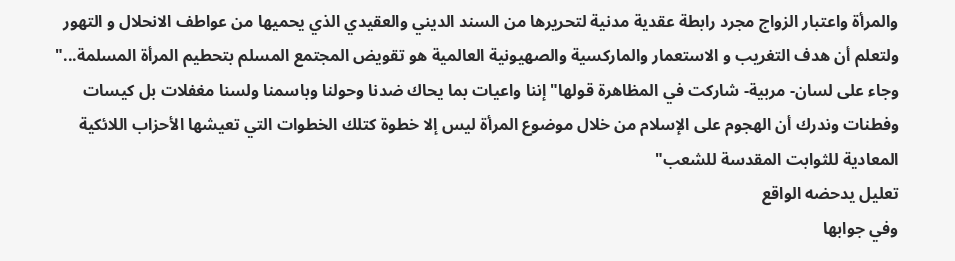والمرأة واعتبار الزواج مجرد رابطة عقدية مدنية لتحريرها من السند الديني والعقيدي الذي يحميها من عواطف الانحلال و التهور ولتعلم أن هدف التغريب و الاستعمار والماركسية والصهيونية العالمية هو تقويض المجتمع المسلم بتحطيم المرأة المسلمة..."
وجاء على لسان- مربية- شاركت في المظاهرة قولها"إننا واعيات بما يحاك ضدنا وحولنا وباسمنا ولسنا مغفلات بل كيسات وفطنات وندرك أن الهجوم على الإسلام من خلال موضوع المرأة ليس إلا خطوة كتلك الخطوات التي تعيشها الأحزاب اللائكية المعادية للثوابت المقدسة للشعب"
تعليل يدحضه الواقع
وفي جوابها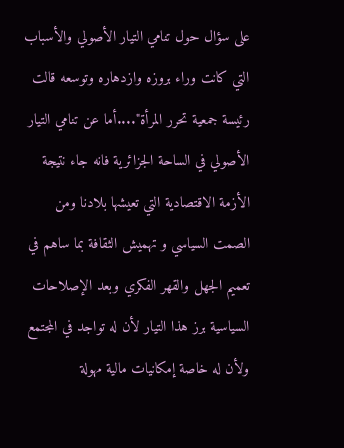على سؤال حول تنامي التيار الأصولي والأسباب التي كانت وراء بروزه وازدهاره وتوسعه قالت رئيسة جمعية تحرر المرأة"....أما عن تنامي التيار الأصولي في الساحة الجزائرية فانه جاء نتيجة الأزمة الاقتصادية التي تعيشها بلادنا ومن الصمت السياسي و تهميش الثقافة بما ساهم في تعميم الجهل والقهر الفكري وبعد الإصلاحات السياسية برز هذا التيار لأن له تواجد في المجتمع ولأن له خاصة إمكانيات مالية مهولة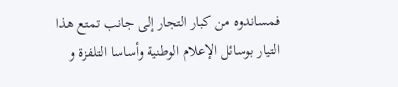فمساندوه من كبار التجار إلى جانب تمتع هذا التيار بوسائل الإعلام الوطنية وأساسا التلفزة و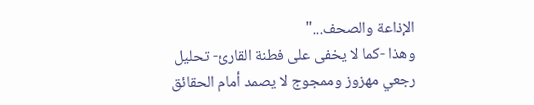الإذاعة والصحف..."
وهذا -كما لا يخفى على فطنة القارئ- تحليل رجعي مهزوز وممجوج لا يصمد أمام الحقائق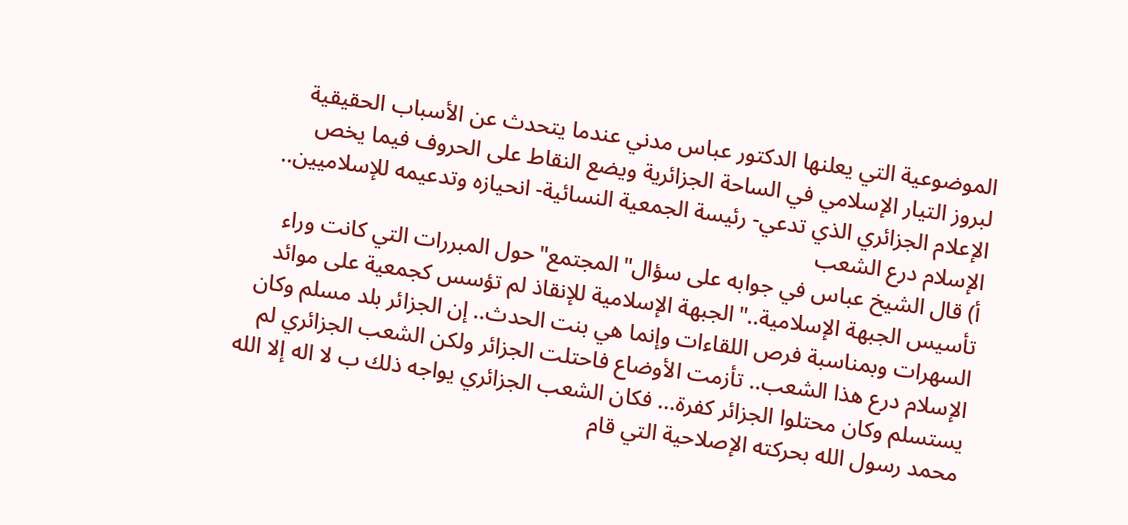الموضوعية التي يعلنها الدكتور عباس مدني عندما يتحدث عن الأسباب الحقيقية لبروز التيار الإسلامي في الساحة الجزائرية ويضع النقاط على الحروف فيما يخص الإعلام الجزائري الذي تدعي- رئيسة الجمعية النسائية- انحيازه وتدعيمه للإسلاميين..
الإسلام درع الشعب
أ) قال الشيخ عباس في جوابه على سؤال"المجتمع"حول المبررات التي كانت وراء تأسيس الجبهة الإسلامية.."الجبهة الإسلامية للإنقاذ لم تؤسس كجمعية على موائد السهرات وبمناسبة فرص اللقاءات وإنما هي بنت الحدث.. إن الجزائر بلد مسلم وكان الإسلام درع هذا الشعب.. تأزمت الأوضاع فاحتلت الجزائر ولكن الشعب الجزائري لم يستسلم وكان محتلوا الجزائر كفرة... فكان الشعب الجزائري يواجه ذلك ب لا اله إلا الله محمد رسول الله بحركته الإصلاحية التي قام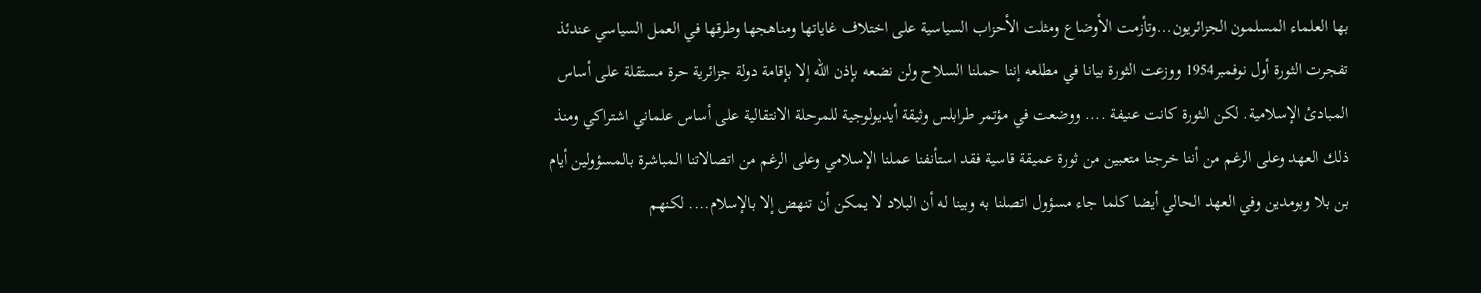بها العلماء المسلمون الجزائريون...وتأزمت الأوضاع ومثلت الأحزاب السياسية على اختلاف غاياتها ومناهجها وطرقها في العمل السياسي عندئذ تفجرت الثورة أول نوفمبر1954 ووزعت الثورة بيانا في مطلعه إننا حملنا السلاح ولن نضعه بإذن الله إلا بإقامة دولة جزائرية حرة مستقلة على أساس المبادئ الإسلامية. لكن الثورة كانت عنيفة .... ووضعت في مؤتمر طرابلس وثيقة أيديولوجية للمرحلة الانتقالية على أساس علماني اشتراكي ومنذ ذلك العهد وعلى الرغم من أننا خرجنا متعبين من ثورة عميقة قاسية فقد استأنفنا عملنا الإسلامي وعلى الرغم من اتصالاتنا المباشرة بالمسؤولين أيام بن بلا وبومدين وفي العهد الحالي أيضا كلما جاء مسؤول اتصلنا به وبينا له أن البلاد لا يمكن أن تنهض إلا بالإسلام.... لكنهم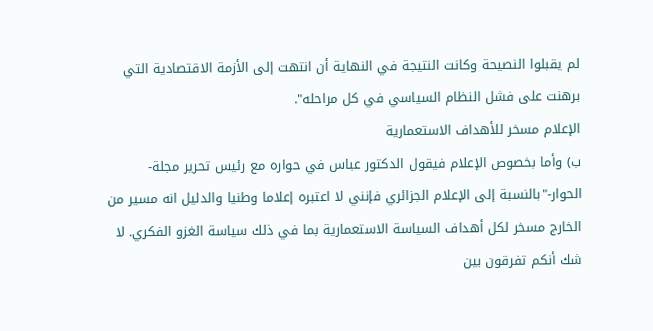لم يقبلوا النصيحة وكانت النتيجة في النهاية أن انتهت إلى الأزمة الاقتصادية التي برهنت على فشل النظام السياسي في كل مراحله".
الإعلام مسخر للأهداف الاستعمارية
ب) وأما بخصوص الإعلام فيقول الدكتور عباس في حواره مع رئيس تحرير مجلة- الحوار-"بالنسبة إلى الإعلام الجزائري فإنني لا اعتبره إعلاما وطنيا والدليل انه مسير من الخارج مسخر لكل أهداف السياسة الاستعمارية بما في ذلك سياسة الغزو الفكري. لا شك أنكم تفرقون بين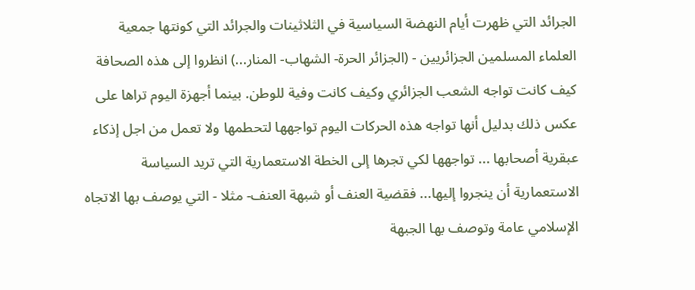الجرائد التي ظهرت أيام النهضة السياسية في الثلاثينات والجرائد التي كونتها جمعية العلماء المسلمين الجزائريين - (الجزائر الحرة- الشهاب- المنار...) انظروا إلى هذه الصحافة كيف كانت تواجه الشعب الجزائري وكيف كانت وفية للوطن. بينما أجهزة اليوم تراها على عكس ذلك بدليل أنها تواجه هذه الحركات اليوم تواجهها لتحطمها ولا تعمل من اجل إذكاء عبقرية أصحابها ... تواجهها لكي تجرها إلى الخطة الاستعمارية التي تريد السياسة الاستعمارية أن ينجروا إليها... فقضية العنف أو شبهة العنف- مثلا - التي يوصف بها الاتجاه الإسلامي عامة وتوصف بها الجبهة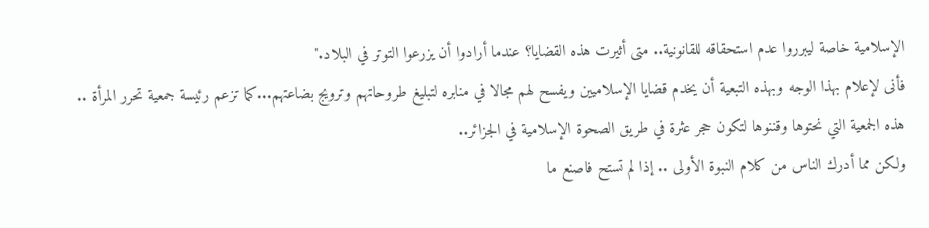الإسلامية خاصة ليبرروا عدم استحقاقه للقانونية.. متى أثيرت هذه القضايا؟ عندما أرادوا أن يزرعوا التوتر في البلاد."
فأنى لإعلام بهذا الوجه وبهذه التبعية أن يخدم قضايا الإسلاميين ويفسح لهم مجالا في منابره لتبليغ طروحاتهم وترويج بضاعتهم...كما تزعم رئيسة جمعية تحرر المرأة .. هذه الجمعية التي نحتوها وقننوها لتكون حجر عثرة في طريق الصحوة الإسلامية في الجزائر..
ولكن مما أدرك الناس من كلام النبوة الأولى .. إذا لم تستح فاصنع ما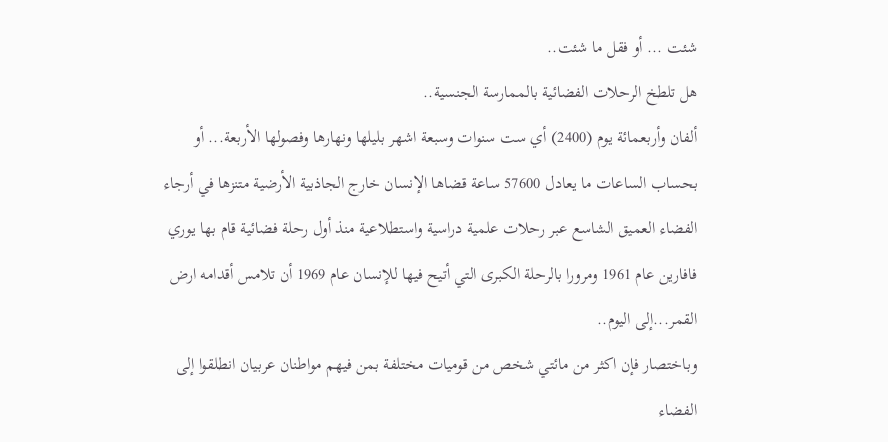شئت ... أو فقل ما شئت..
هل تلطخ الرحلات الفضائية بالممارسة الجنسية..
ألفان وأربعمائة يوم (2400) أي ست سنوات وسبعة اشهر بليلها ونهارها وفصولها الأربعة... أو بحساب الساعات ما يعادل 57600 ساعة قضاها الإنسان خارج الجاذبية الأرضية متنزها في أرجاء الفضاء العميق الشاسع عبر رحلات علمية دراسية واستطلاعية منذ أول رحلة فضائية قام بها يوري فافارين عام 1961 ومرورا بالرحلة الكبرى التي أتيح فيها للإنسان عام 1969 أن تلامس أقدامه ارض القمر...إلى اليوم..
وباختصار فإن اكثر من مائتي شخص من قوميات مختلفة بمن فيهم مواطنان عربيان انطلقوا إلى الفضاء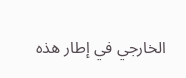الخارجي في إطار هذه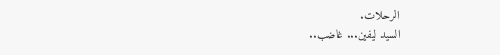الرحلات.
السيد ليفين... غاضب..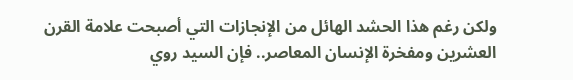ولكن رغم هذا الحشد الهائل من الإنجازات التي أصبحت علامة القرن العشرين ومفخرة الإنسان المعاصر.. فإن السيد روي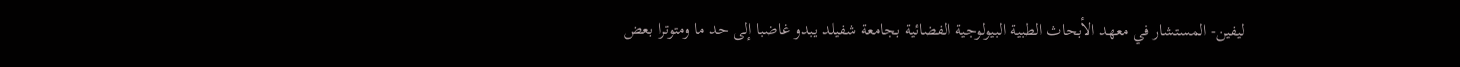ليفين- المستشار في معهد الأبحاث الطبية البيولوجية الفضائية بجامعة شفيلد يبدو غاضبا إلى حد ما ومتوترا بعض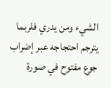الشيء ومن يدري فلربما يترجم احتجاجه عبر إضراب جوع مفتوح في صورة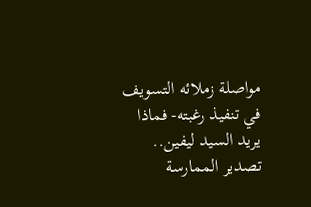مواصلة زملائه التسويف في تنفيذ رغبته- فماذا يريد السيد ليفين..
تصدير الممارسة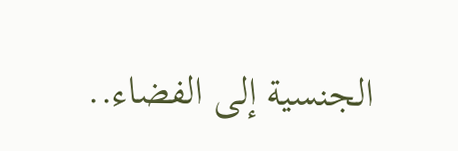الجنسية إلى الفضاء..